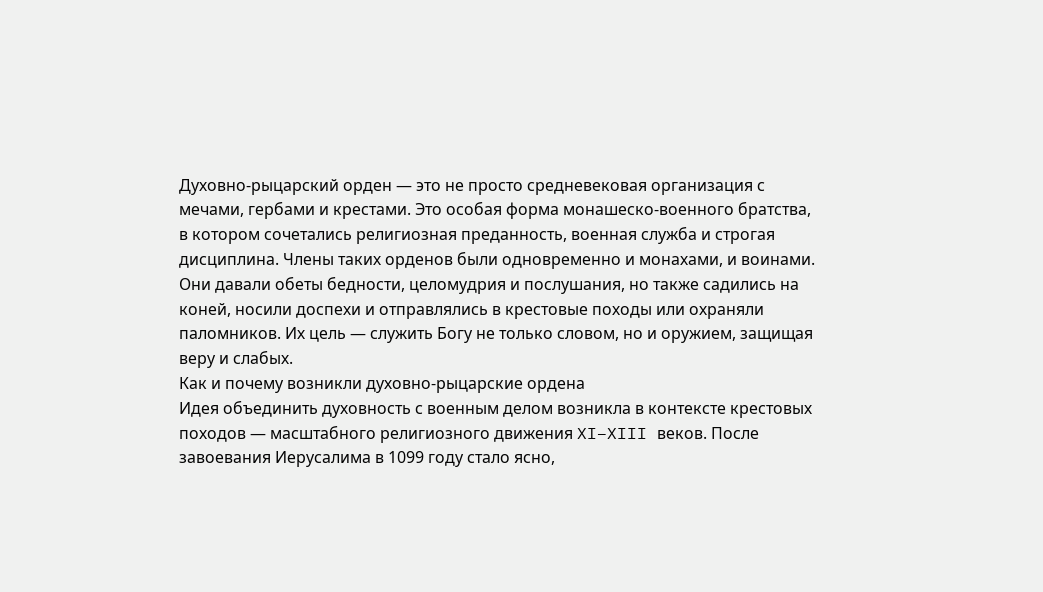Духовно-рыцарский орден — это не просто средневековая организация с мечами, гербами и крестами. Это особая форма монашеско-военного братства, в котором сочетались религиозная преданность, военная служба и строгая дисциплина. Члены таких орденов были одновременно и монахами, и воинами. Они давали обеты бедности, целомудрия и послушания, но также садились на коней, носили доспехи и отправлялись в крестовые походы или охраняли паломников. Их цель — служить Богу не только словом, но и оружием, защищая веру и слабых.
Как и почему возникли духовно-рыцарские ордена
Идея объединить духовность с военным делом возникла в контексте крестовых походов — масштабного религиозного движения XI–XIII веков. После завоевания Иерусалима в 1099 году стало ясно,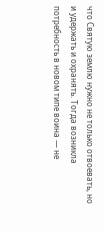что Святую землю нужно не только отвоевать, но и удержать и охранять. Тогда возникла потребность в новом типе воина — не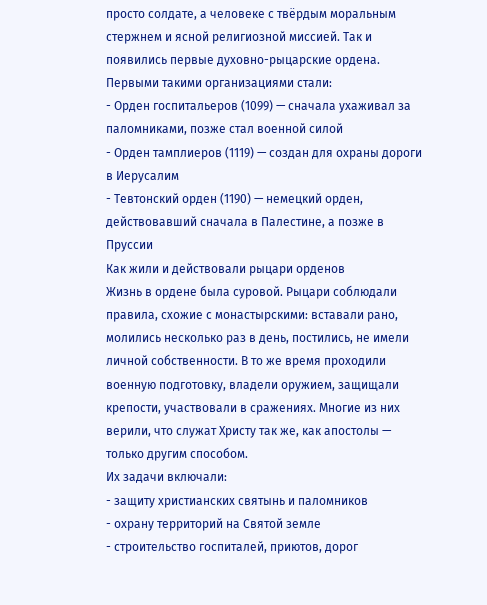просто солдате, а человеке с твёрдым моральным стержнем и ясной религиозной миссией. Так и появились первые духовно-рыцарские ордена.
Первыми такими организациями стали:
- Орден госпитальеров (1099) — сначала ухаживал за паломниками, позже стал военной силой
- Орден тамплиеров (1119) — создан для охраны дороги в Иерусалим
- Тевтонский орден (1190) — немецкий орден, действовавший сначала в Палестине, а позже в Пруссии
Как жили и действовали рыцари орденов
Жизнь в ордене была суровой. Рыцари соблюдали правила, схожие с монастырскими: вставали рано, молились несколько раз в день, постились, не имели личной собственности. В то же время проходили военную подготовку, владели оружием, защищали крепости, участвовали в сражениях. Многие из них верили, что служат Христу так же, как апостолы — только другим способом.
Их задачи включали:
- защиту христианских святынь и паломников
- охрану территорий на Святой земле
- строительство госпиталей, приютов, дорог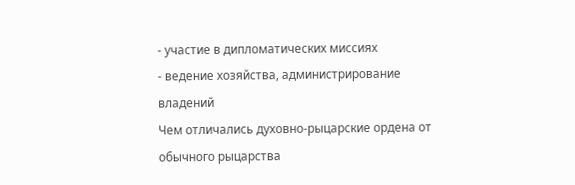- участие в дипломатических миссиях
- ведение хозяйства, администрирование владений
Чем отличались духовно-рыцарские ордена от обычного рыцарства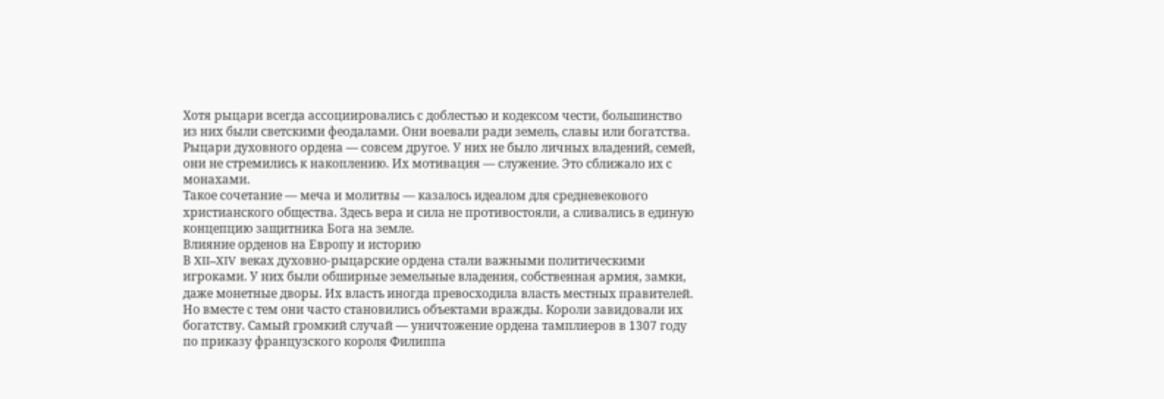Хотя рыцари всегда ассоциировались с доблестью и кодексом чести, большинство из них были светскими феодалами. Они воевали ради земель, славы или богатства. Рыцари духовного ордена — совсем другое. У них не было личных владений, семей, они не стремились к накоплению. Их мотивация — служение. Это сближало их с монахами.
Такое сочетание — меча и молитвы — казалось идеалом для средневекового христианского общества. Здесь вера и сила не противостояли, а сливались в единую концепцию защитника Бога на земле.
Влияние орденов на Европу и историю
В XII–XIV веках духовно-рыцарские ордена стали важными политическими игроками. У них были обширные земельные владения, собственная армия, замки, даже монетные дворы. Их власть иногда превосходила власть местных правителей.
Но вместе с тем они часто становились объектами вражды. Короли завидовали их богатству. Самый громкий случай — уничтожение ордена тамплиеров в 1307 году по приказу французского короля Филиппа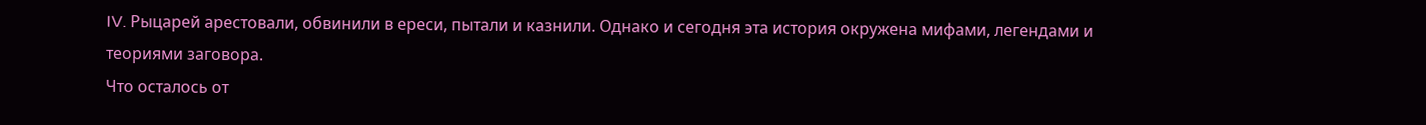IV. Рыцарей арестовали, обвинили в ереси, пытали и казнили. Однако и сегодня эта история окружена мифами, легендами и теориями заговора.
Что осталось от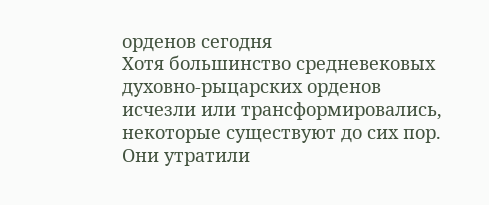орденов сегодня
Хотя большинство средневековых духовно-рыцарских орденов исчезли или трансформировались, некоторые существуют до сих пор. Они утратили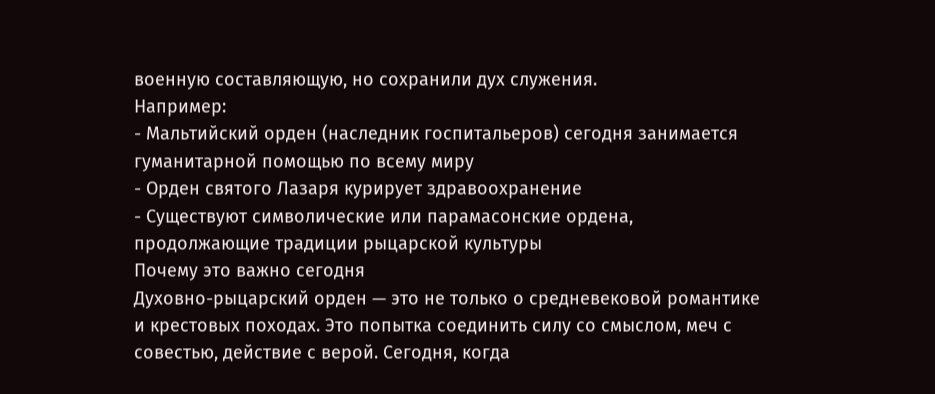военную составляющую, но сохранили дух служения.
Например:
- Мальтийский орден (наследник госпитальеров) сегодня занимается гуманитарной помощью по всему миру
- Орден святого Лазаря курирует здравоохранение
- Существуют символические или парамасонские ордена, продолжающие традиции рыцарской культуры
Почему это важно сегодня
Духовно-рыцарский орден — это не только о средневековой романтике и крестовых походах. Это попытка соединить силу со смыслом, меч с совестью, действие с верой. Сегодня, когда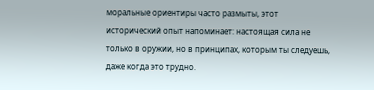моральные ориентиры часто размыты, этот исторический опыт напоминает: настоящая сила не только в оружии, но в принципах, которым ты следуешь, даже когда это трудно.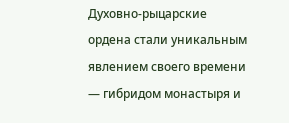Духовно-рыцарские ордена стали уникальным явлением своего времени — гибридом монастыря и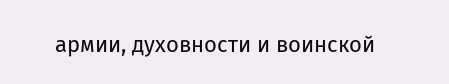армии, духовности и воинской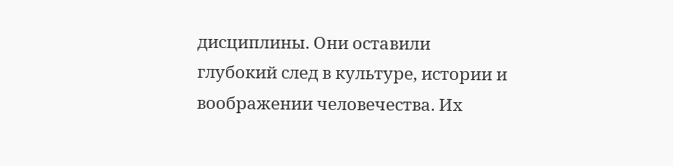дисциплины. Они оставили глубокий след в культуре, истории и воображении человечества. Их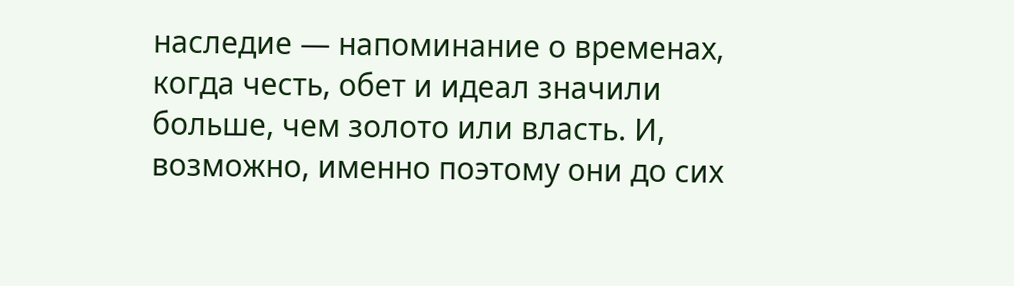наследие — напоминание о временах, когда честь, обет и идеал значили больше, чем золото или власть. И, возможно, именно поэтому они до сих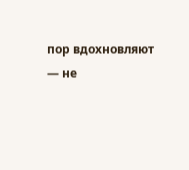пор вдохновляют — не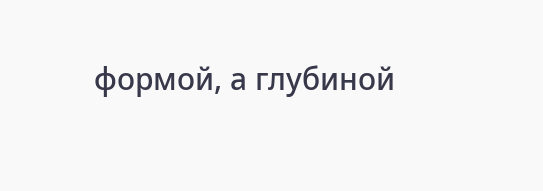формой, а глубиной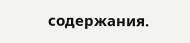содержания.